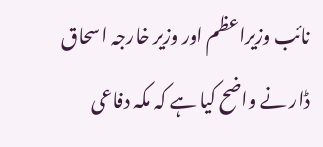نائب وزیراعظم اور وزیر خارجہ اسحاق ڈار نے واضح کیا ہے کہ مکہ دفاعی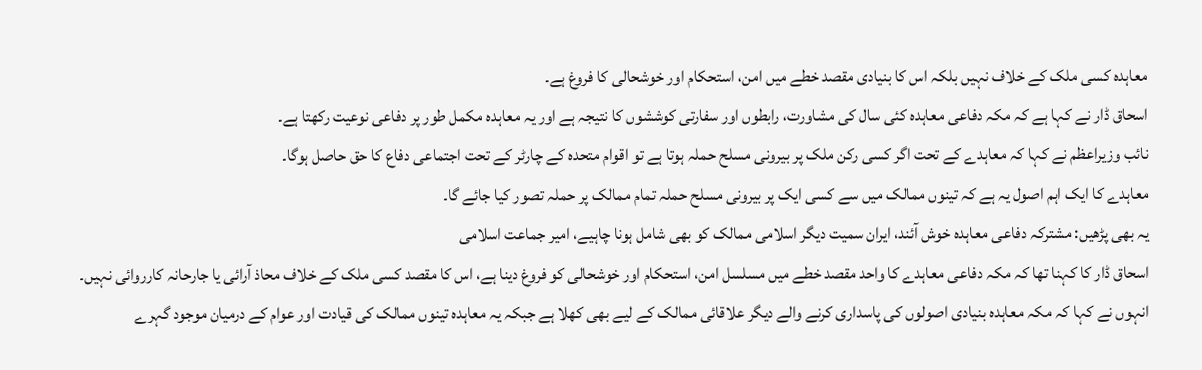معاہدہ کسی ملک کے خلاف نہیں بلکہ اس کا بنیادی مقصد خطے میں امن، استحکام اور خوشحالی کا فروغ ہے۔
اسحاق ڈار نے کہا ہے کہ مکہ دفاعی معاہدہ کئی سال کی مشاورت، رابطوں اور سفارتی کوششوں کا نتیجہ ہے اور یہ معاہدہ مکمل طور پر دفاعی نوعیت رکھتا ہے۔
نائب وزیراعظم نے کہا کہ معاہدے کے تحت اگر کسی رکن ملک پر بیرونی مسلح حملہ ہوتا ہے تو اقوام متحدہ کے چارٹر کے تحت اجتماعی دفاع کا حق حاصل ہوگا۔
معاہدے کا ایک اہم اصول یہ ہے کہ تینوں ممالک میں سے کسی ایک پر بیرونی مسلح حملہ تمام ممالک پر حملہ تصور کیا جائے گا۔
یہ بھی پڑھیں: مشترکہ دفاعی معاہدہ خوش آئند، ایران سمیت دیگر اسلامی ممالک کو بھی شامل ہونا چاہیے، امیر جماعت اسلامی
اسحاق ڈار کا کہنا تھا کہ مکہ دفاعی معاہدے کا واحد مقصد خطے میں مسلسل امن، استحکام اور خوشحالی کو فروغ دینا ہے، اس کا مقصد کسی ملک کے خلاف محاذ آرائی یا جارحانہ کارروائی نہیں۔
انہوں نے کہا کہ مکہ معاہدہ بنیادی اصولوں کی پاسداری کرنے والے دیگر علاقائی ممالک کے لیے بھی کھلا ہے جبکہ یہ معاہدہ تینوں ممالک کی قیادت اور عوام کے درمیان موجود گہرے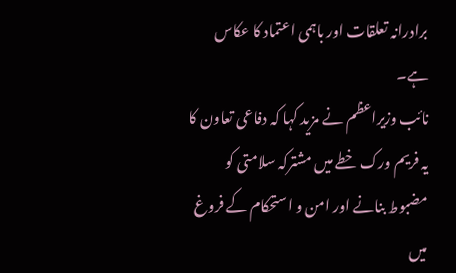برادرانہ تعلقات اور باہمی اعتماد کا عکاس ہے۔
نائب وزیراعظم نے مزید کہا کہ دفاعی تعاون کا یہ فریم ورک خطے میں مشترکہ سلامتی کو مضبوط بنانے اور امن و استحکام کے فروغ میں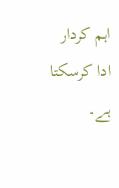اہم کردار ادا کرسکتا ہے۔